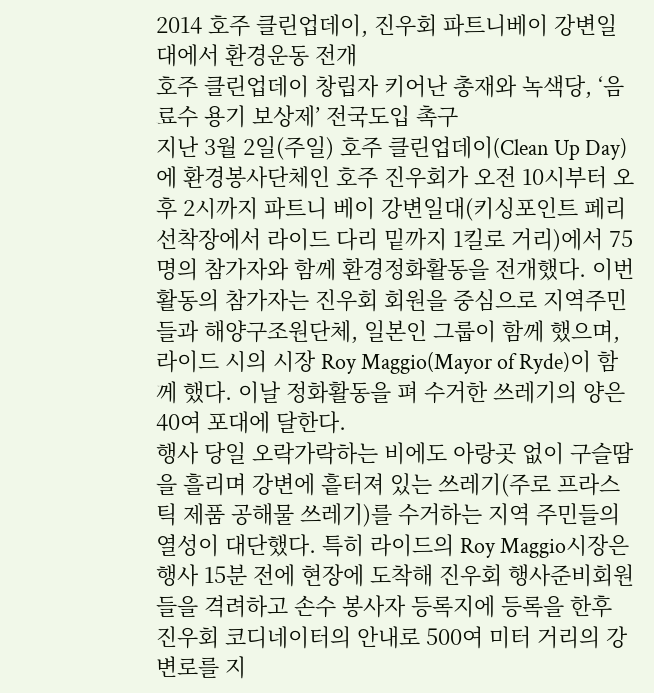2014 호주 클린업데이, 진우회 파트니베이 강변일대에서 환경운동 전개
호주 클린업데이 창립자 키어난 총재와 녹색당, ‘음료수 용기 보상제’ 전국도입 촉구
지난 3월 2일(주일) 호주 클린업데이(Clean Up Day)에 환경봉사단체인 호주 진우회가 오전 10시부터 오후 2시까지 파트니 베이 강변일대(키싱포인트 페리선착장에서 라이드 다리 밑까지 1킬로 거리)에서 75명의 참가자와 함께 환경정화활동을 전개했다. 이번 활동의 참가자는 진우회 회원을 중심으로 지역주민들과 해양구조원단체, 일본인 그룹이 함께 했으며, 라이드 시의 시장 Roy Maggio(Mayor of Ryde)이 함께 했다. 이날 정화활동을 펴 수거한 쓰레기의 양은 40여 포대에 달한다.
행사 당일 오락가락하는 비에도 아랑곳 없이 구슬땀을 흘리며 강변에 흩터져 있는 쓰레기(주로 프라스틱 제품 공해물 쓰레기)를 수거하는 지역 주민들의 열성이 대단했다. 특히 라이드의 Roy Maggio시장은 행사 15분 전에 현장에 도착해 진우회 행사준비회원들을 격려하고 손수 봉사자 등록지에 등록을 한후 진우회 코디네이터의 안내로 500여 미터 거리의 강변로를 지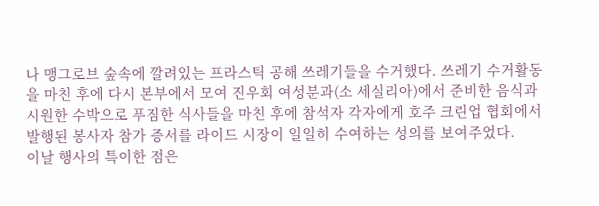나 맹그로브 숲속에 깔려있는 프라스틱 공해 쓰레기들을 수거했다. 쓰레기 수거활동을 마친 후에 다시 본부에서 모여 진우회 여성분과(소 세실리아)에서 준비한 음식과 시원한 수박으로 푸짐한 식사들을 마친 후에 참석자 각자에게 호주 크린업 협회에서 발행된 봉사자 참가 증서를 라이드 시장이 일일히 수여하는 성의를 보여주었다.
이날 행사의 특이한 점은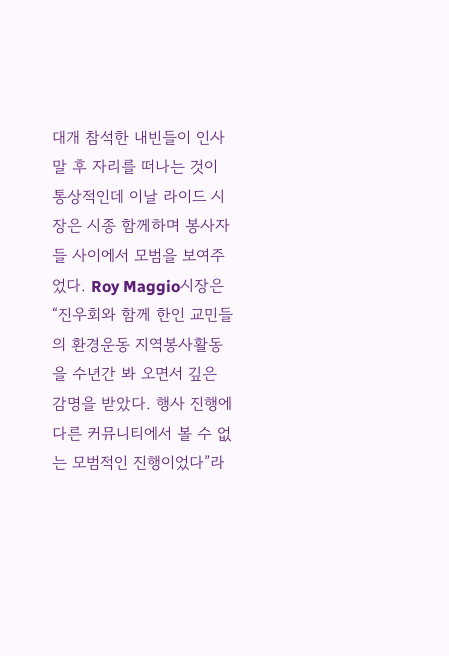대개 참석한 내빈들이 인사말 후 자리를 떠나는 것이 통상적인데 이날 라이드 시장은 시종 함께하며 봉사자들 사이에서 모범을 보여주었다. Roy Maggio시장은 “진우회와 함께 한인 교민들의 환경운동 지역봉사활동을 수년간 봐 오면서 깊은 감명을 받았다. 행사 진행에 다른 커뮤니티에서 볼 수 없는 모범적인 진행이었다”라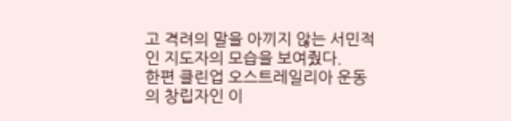고 격려의 말을 아끼지 않는 서민적인 지도자의 모습을 보여줬다.
한편 클린업 오스트레일리아 운동의 창립자인 이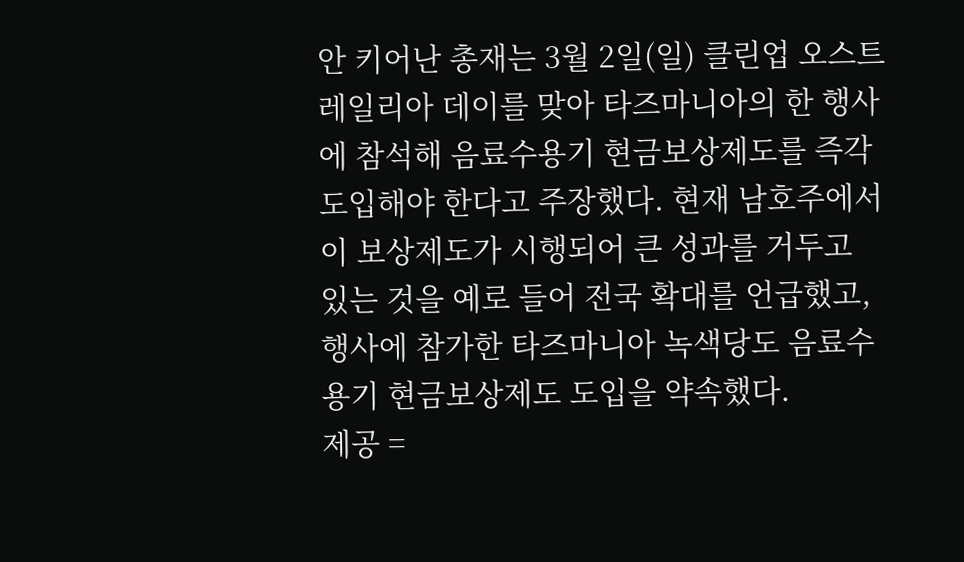안 키어난 총재는 3월 2일(일) 클린업 오스트레일리아 데이를 맞아 타즈마니아의 한 행사에 참석해 음료수용기 현금보상제도를 즉각 도입해야 한다고 주장했다. 현재 남호주에서 이 보상제도가 시행되어 큰 성과를 거두고 있는 것을 예로 들어 전국 확대를 언급했고, 행사에 참가한 타즈마니아 녹색당도 음료수 용기 현금보상제도 도입을 약속했다.
제공 =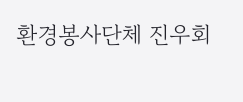환경봉사단체 진우회